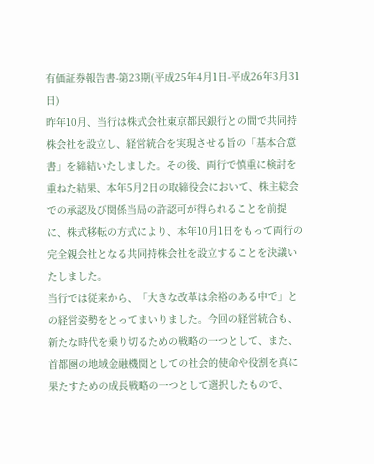有価証券報告書-第23期(平成25年4月1日-平成26年3月31日)
昨年10月、当行は株式会社東京都民銀行との間で共同持株会社を設立し、経営統合を実現させる旨の「基本合意書」を締結いたしました。その後、両行で慎重に検討を重ねた結果、本年5月2日の取締役会において、株主総会での承認及び関係当局の許認可が得られることを前提に、株式移転の方式により、本年10月1日をもって両行の完全親会社となる共同持株会社を設立することを決議いたしました。
当行では従来から、「大きな改革は余裕のある中で」との経営姿勢をとってまいりました。今回の経営統合も、新たな時代を乗り切るための戦略の一つとして、また、首都圏の地域金融機関としての社会的使命や役割を真に果たすための成長戦略の一つとして選択したもので、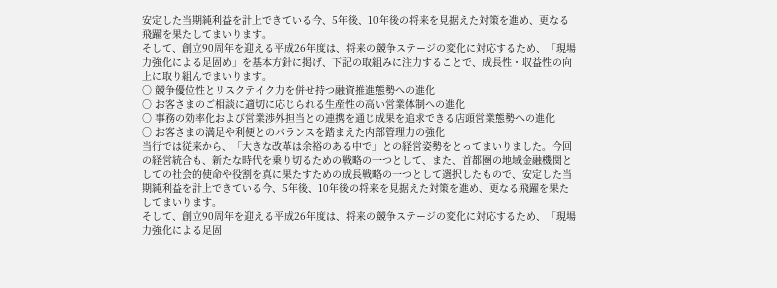安定した当期純利益を計上できている今、5年後、10年後の将来を見据えた対策を進め、更なる飛躍を果たしてまいります。
そして、創立90周年を迎える平成26年度は、将来の競争ステージの変化に対応するため、「現場力強化による足固め」を基本方針に掲げ、下記の取組みに注力することで、成長性・収益性の向上に取り組んでまいります。
○ 競争優位性とリスクテイク力を併せ持つ融資推進態勢への進化
○ お客さまのご相談に適切に応じられる生産性の高い営業体制への進化
○ 事務の効率化および営業渉外担当との連携を通じ成果を追求できる店頭営業態勢への進化
○ お客さまの満足や利便とのバランスを踏まえた内部管理力の強化
当行では従来から、「大きな改革は余裕のある中で」との経営姿勢をとってまいりました。今回の経営統合も、新たな時代を乗り切るための戦略の一つとして、また、首都圏の地域金融機関としての社会的使命や役割を真に果たすための成長戦略の一つとして選択したもので、安定した当期純利益を計上できている今、5年後、10年後の将来を見据えた対策を進め、更なる飛躍を果たしてまいります。
そして、創立90周年を迎える平成26年度は、将来の競争ステージの変化に対応するため、「現場力強化による足固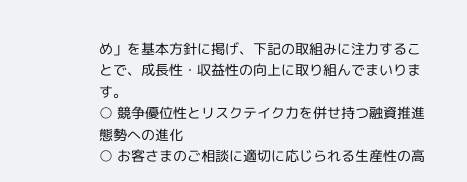め」を基本方針に掲げ、下記の取組みに注力することで、成長性・収益性の向上に取り組んでまいります。
○ 競争優位性とリスクテイク力を併せ持つ融資推進態勢への進化
○ お客さまのご相談に適切に応じられる生産性の高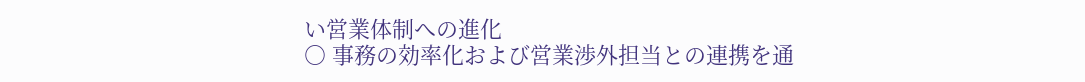い営業体制への進化
○ 事務の効率化および営業渉外担当との連携を通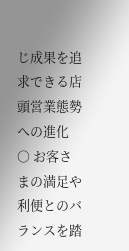じ成果を追求できる店頭営業態勢への進化
○ お客さまの満足や利便とのバランスを踏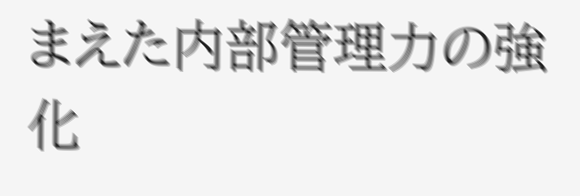まえた内部管理力の強化